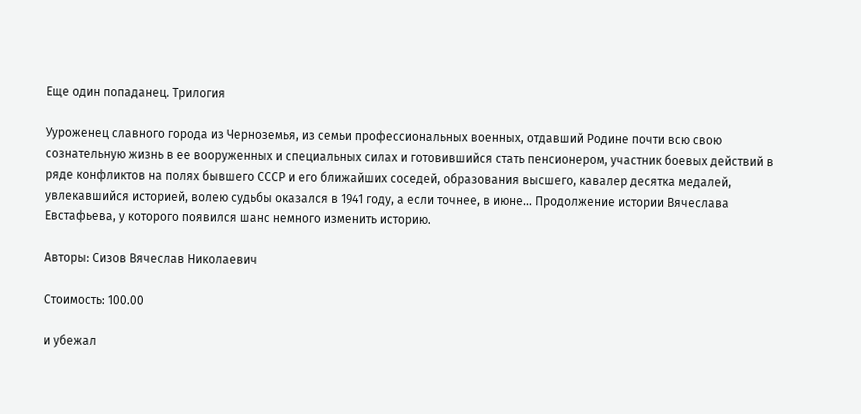Еще один попаданец. Трилогия

Ууроженец славного города из Черноземья, из семьи профессиональных военных, отдавший Родине почти всю свою сознательную жизнь в ее вооруженных и специальных силах и готовившийся стать пенсионером, участник боевых действий в ряде конфликтов на полях бывшего СССР и его ближайших соседей, образования высшего, кавалер десятка медалей, увлекавшийся историей, волею судьбы оказался в 1941 году, а если точнее, в июне… Продолжение истории Вячеслава Евстафьева, у которого появился шанс немного изменить историю.

Авторы: Сизов Вячеслав Николаевич

Стоимость: 100.00

и убежал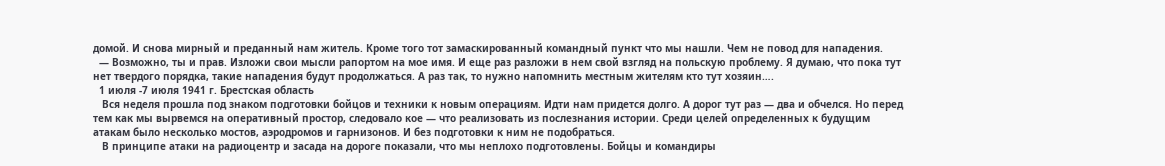домой. И снова мирный и преданный нам житель. Кроме того тот замаскированный командный пункт что мы нашли. Чем не повод для нападения.
  — Возможно, ты и прав. Изложи свои мысли рапортом на мое имя. И еще раз разложи в нем свой взгляд на польскую проблему. Я думаю, что пока тут нет твердого порядка, такие нападения будут продолжаться. А раз так, то нужно напомнить местным жителям кто тут хозяин….
  1 июля -7 июля 1941 г. Брестская область
   Вся неделя прошла под знаком подготовки бойцов и техники к новым операциям. Идти нам придется долго. А дорог тут раз — два и обчелся. Но перед тем как мы вырвемся на оперативный простор, следовало кое — что реализовать из послезнания истории. Среди целей определенных к будущим атакам было несколько мостов, аэродромов и гарнизонов. И без подготовки к ним не подобраться.
   В принципе атаки на радиоцентр и засада на дороге показали, что мы неплохо подготовлены. Бойцы и командиры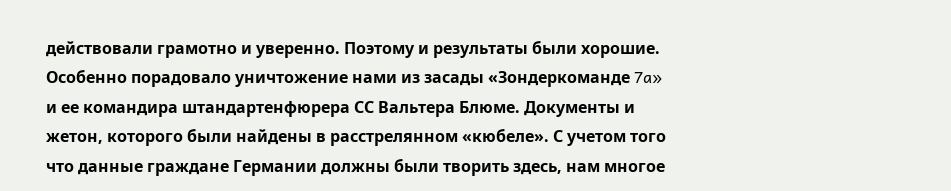действовали грамотно и уверенно. Поэтому и результаты были хорошие. Особенно порадовало уничтожение нами из засады «Зондеркоманде 7a» и ее командира штандартенфюрера СС Вальтера Блюме. Документы и жетон, которого были найдены в расстрелянном «кюбеле». С учетом того что данные граждане Германии должны были творить здесь, нам многое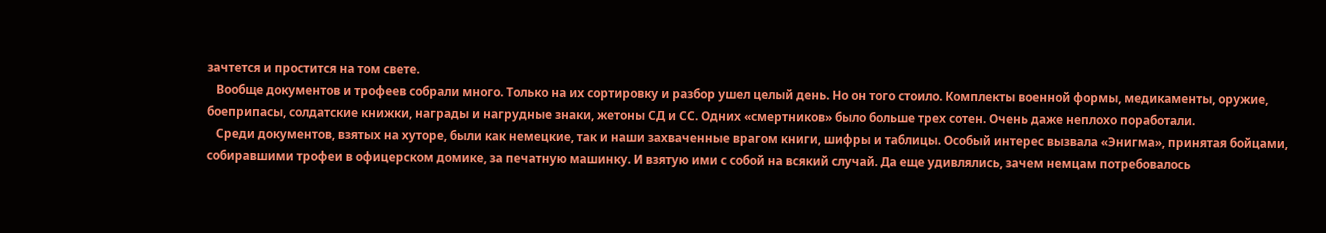зачтется и простится на том свете.
   Вообще документов и трофеев собрали много. Только на их сортировку и разбор ушел целый день. Но он того стоило. Комплекты военной формы, медикаменты, оружие, боеприпасы, солдатские книжки, награды и нагрудные знаки, жетоны СД и СС. Одних «смертников» было больше трех сотен. Очень даже неплохо поработали.
   Среди документов, взятых на хуторе, были как немецкие, так и наши захваченные врагом книги, шифры и таблицы. Особый интерес вызвала «Энигма», принятая бойцами, собиравшими трофеи в офицерском домике, за печатную машинку. И взятую ими с собой на всякий случай. Да еще удивлялись, зачем немцам потребовалось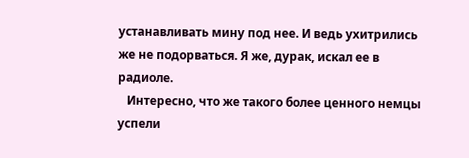устанавливать мину под нее. И ведь ухитрились же не подорваться. Я же, дурак, искал ее в радиоле.
   Интересно, что же такого более ценного немцы успели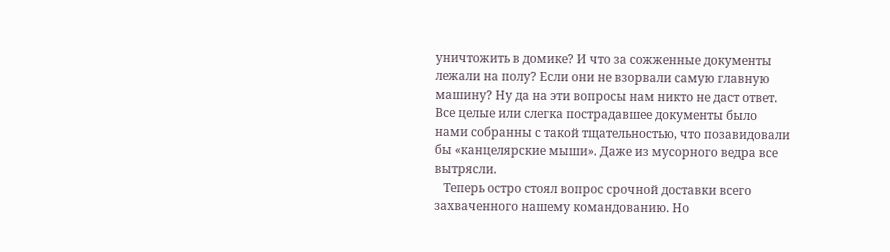уничтожить в домике? И что за сожженные документы лежали на полу? Если они не взорвали самую главную машину? Ну да на эти вопросы нам никто не даст ответ. Все целые или слегка пострадавшее документы было нами собранны с такой тщательностью, что позавидовали бы «канцелярские мыши». Даже из мусорного ведра все вытрясли.
   Теперь остро стоял вопрос срочной доставки всего захваченного нашему командованию. Но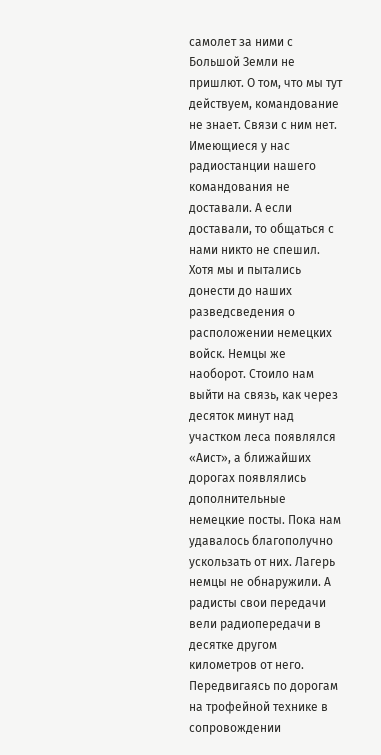самолет за ними с Большой Земли не пришлют. О том, что мы тут действуем, командование не знает. Связи с ним нет. Имеющиеся у нас радиостанции нашего командования не доставали. А если доставали, то общаться с нами никто не спешил. Хотя мы и пытались донести до наших разведсведения о расположении немецких войск. Немцы же наоборот. Стоило нам выйти на связь, как через десяток минут над участком леса появлялся «Аист», а ближайших дорогах появлялись дополнительные немецкие посты. Пока нам удавалось благополучно ускользать от них. Лагерь немцы не обнаружили. А радисты свои передачи вели радиопередачи в десятке другом километров от него. Передвигаясь по дорогам на трофейной технике в сопровождении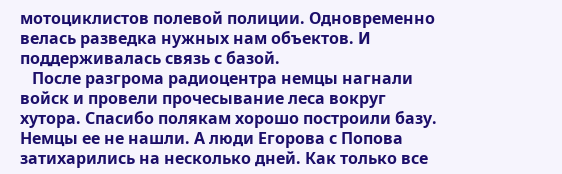мотоциклистов полевой полиции. Одновременно велась разведка нужных нам объектов. И поддерживалась связь с базой.
   После разгрома радиоцентра немцы нагнали войск и провели прочесывание леса вокруг хутора. Спасибо полякам хорошо построили базу. Немцы ее не нашли. А люди Егорова с Попова затихарились на несколько дней. Как только все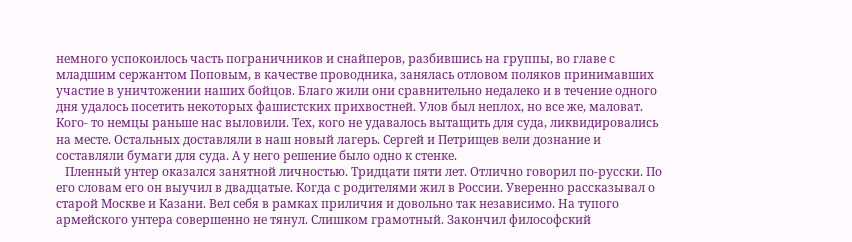немного успокоилось часть пограничников и снайперов, разбившись на группы, во главе с младшим сержантом Поповым, в качестве проводника, занялась отловом поляков принимавших участие в уничтожении наших бойцов. Благо жили они сравнительно недалеко и в течение одного дня удалось посетить некоторых фашистских прихвостней. Улов был неплох, но все же, маловат. Кого- то немцы раньше нас выловили. Тех, кого не удавалось вытащить для суда, ликвидировались на месте. Остальных доставляли в наш новый лагерь. Сергей и Петрищев вели дознание и составляли бумаги для суда. А у него решение было одно к стенке.
   Пленный унтер оказался занятной личностью. Тридцати пяти лет. Отлично говорил по-русски. По его словам его он выучил в двадцатые. Когда с родителями жил в России. Уверенно рассказывал о старой Москве и Казани. Вел себя в рамках приличия и довольно так независимо. На тупого армейского унтера совершенно не тянул. Слишком грамотный. Закончил философский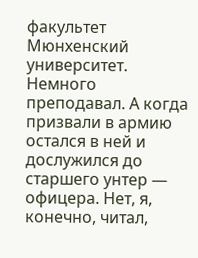факультет Мюнхенский университет. Немного преподавал. А когда призвали в армию остался в ней и дослужился до старшего унтер — офицера. Нет, я, конечно, читал,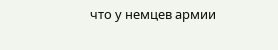что у немцев армии